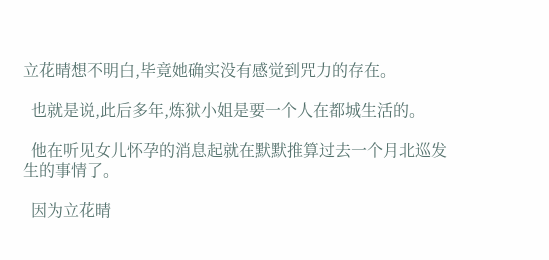立花晴想不明白,毕竟她确实没有感觉到咒力的存在。

  也就是说,此后多年,炼狱小姐是要一个人在都城生活的。

  他在听见女儿怀孕的消息起就在默默推算过去一个月北巡发生的事情了。

  因为立花晴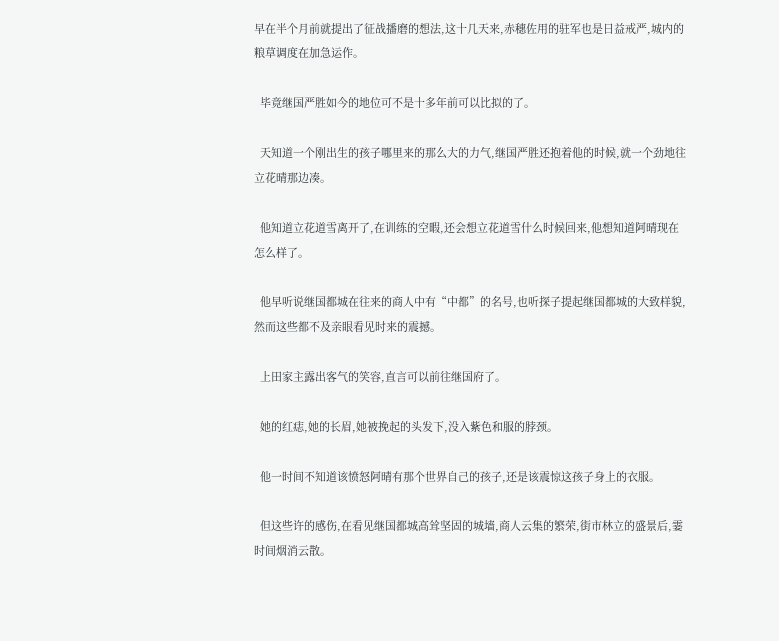早在半个月前就提出了征战播磨的想法,这十几天来,赤穗佐用的驻军也是日益戒严,城内的粮草调度在加急运作。

  毕竟继国严胜如今的地位可不是十多年前可以比拟的了。

  天知道一个刚出生的孩子哪里来的那么大的力气,继国严胜还抱着他的时候,就一个劲地往立花晴那边凑。

  他知道立花道雪离开了,在训练的空暇,还会想立花道雪什么时候回来,他想知道阿晴现在怎么样了。

  他早听说继国都城在往来的商人中有“中都”的名号,也听探子提起继国都城的大致样貌,然而这些都不及亲眼看见时来的震撼。

  上田家主露出客气的笑容,直言可以前往继国府了。

  她的红痣,她的长眉,她被挽起的头发下,没入紫色和服的脖颈。

  他一时间不知道该愤怒阿晴有那个世界自己的孩子,还是该震惊这孩子身上的衣服。

  但这些许的感伤,在看见继国都城高耸坚固的城墙,商人云集的繁荣,街市林立的盛景后,霎时间烟消云散。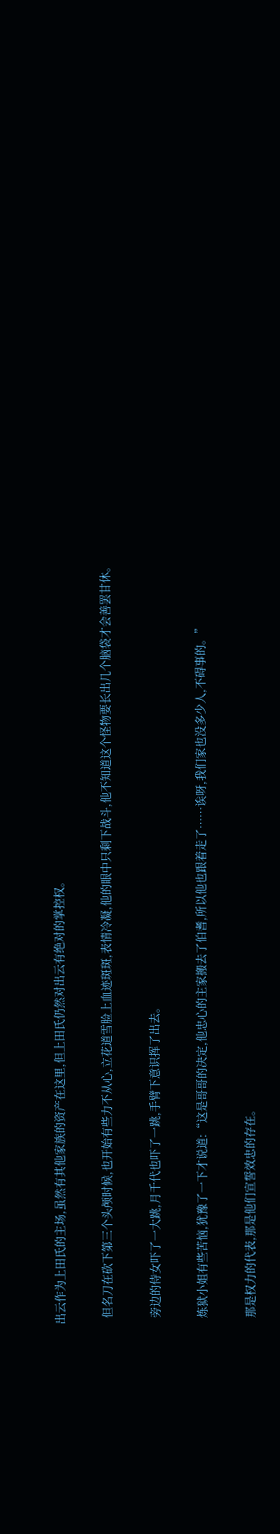出云作为上田氏的主场,虽然有其他家族的资产在这里,但上田氏仍然对出云有绝对的掌控权。

  但名刀在砍下第三个头颅时候,也开始有些力不从心,立花道雪脸上血迹斑斑,表情冷凝,他的眼中只剩下战斗,他不知道这个怪物要长出几个脑袋才会善罢甘休。

  旁边的侍女吓了一大跳,月千代也吓了一跳,手臂下意识挥了出去。

  炼狱小姐有些苦恼,犹豫了一下才说道:“这是哥哥的决定,他忠心的主家搬去了伯耆,所以他也跟着走了……诶呀,我们家也没多少人,不碍事的。”

  那是权力的代表,那是他们宣誓效忠的存在。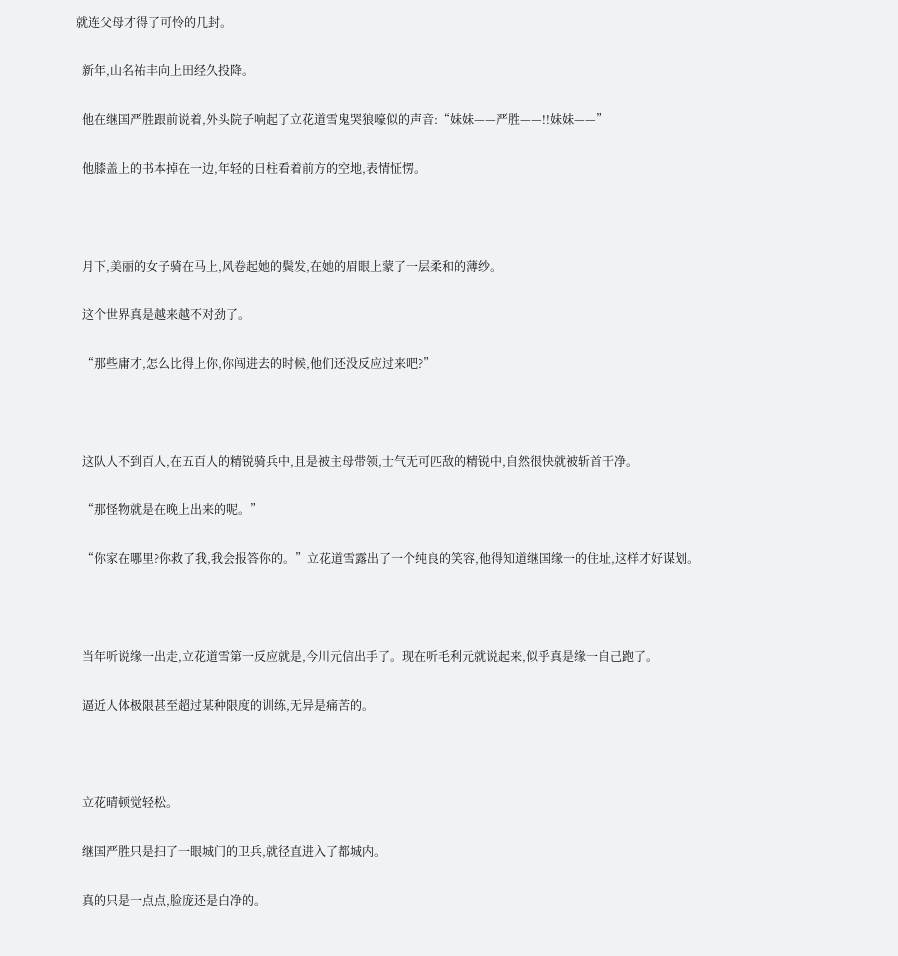就连父母才得了可怜的几封。

  新年,山名祐丰向上田经久投降。

  他在继国严胜跟前说着,外头院子响起了立花道雪鬼哭狼嚎似的声音:“妹妹——严胜——!!妹妹——”

  他膝盖上的书本掉在一边,年轻的日柱看着前方的空地,表情怔愣。



  月下,美丽的女子骑在马上,风卷起她的鬓发,在她的眉眼上蒙了一层柔和的薄纱。

  这个世界真是越来越不对劲了。

  “那些庸才,怎么比得上你,你闯进去的时候,他们还没反应过来吧?”



  这队人不到百人,在五百人的精锐骑兵中,且是被主母带领,士气无可匹敌的精锐中,自然很快就被斩首干净。

  “那怪物就是在晚上出来的呢。”

  “你家在哪里?你救了我,我会报答你的。”立花道雪露出了一个纯良的笑容,他得知道继国缘一的住址,这样才好谋划。



  当年听说缘一出走,立花道雪第一反应就是,今川元信出手了。现在听毛利元就说起来,似乎真是缘一自己跑了。

  逼近人体极限甚至超过某种限度的训练,无异是痛苦的。



  立花晴顿觉轻松。

  继国严胜只是扫了一眼城门的卫兵,就径直进入了都城内。

  真的只是一点点,脸庞还是白净的。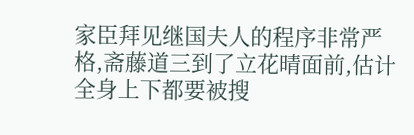家臣拜见继国夫人的程序非常严格,斋藤道三到了立花晴面前,估计全身上下都要被搜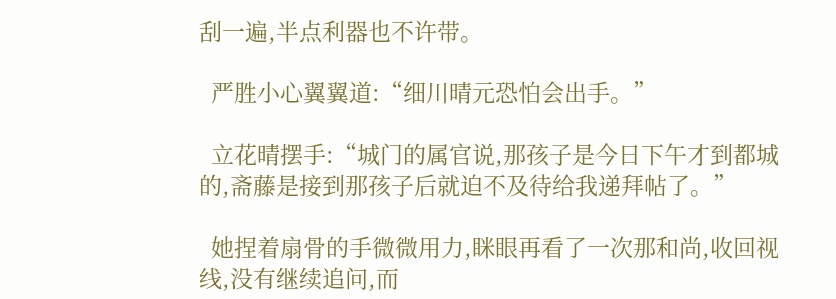刮一遍,半点利器也不许带。

  严胜小心翼翼道:“细川晴元恐怕会出手。”

  立花晴摆手:“城门的属官说,那孩子是今日下午才到都城的,斋藤是接到那孩子后就迫不及待给我递拜帖了。”

  她捏着扇骨的手微微用力,眯眼再看了一次那和尚,收回视线,没有继续追问,而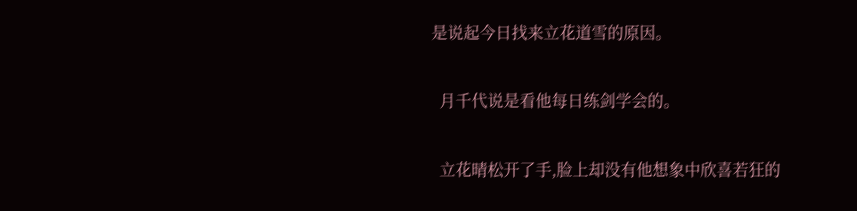是说起今日找来立花道雪的原因。

  月千代说是看他每日练剑学会的。

  立花晴松开了手,脸上却没有他想象中欣喜若狂的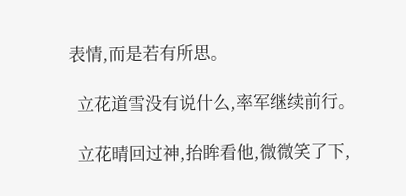表情,而是若有所思。

  立花道雪没有说什么,率军继续前行。

  立花晴回过神,抬眸看他,微微笑了下,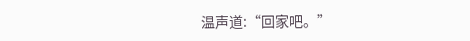温声道:“回家吧。”